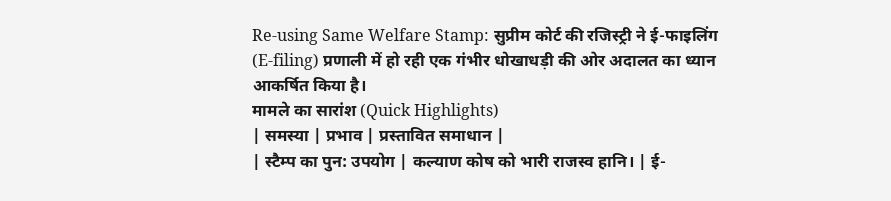Re-using Same Welfare Stamp: सुप्रीम कोर्ट की रजिस्ट्री ने ई-फाइलिंग (E-filing) प्रणाली में हो रही एक गंभीर धोखाधड़ी की ओर अदालत का ध्यान आकर्षित किया है।
मामले का सारांश (Quick Highlights)
| समस्या | प्रभाव | प्रस्तावित समाधान |
| स्टैम्प का पुन: उपयोग | कल्याण कोष को भारी राजस्व हानि। | ई-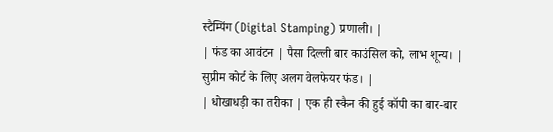स्टैम्पिंग (Digital Stamping) प्रणाली। |
| फंड का आवंटन | पैसा दिल्ली बार काउंसिल को, लाभ शून्य। | सुप्रीम कोर्ट के लिए अलग वेलफेयर फंड। |
| धोखाधड़ी का तरीका | एक ही स्कैन की हुई कॉपी का बार-बार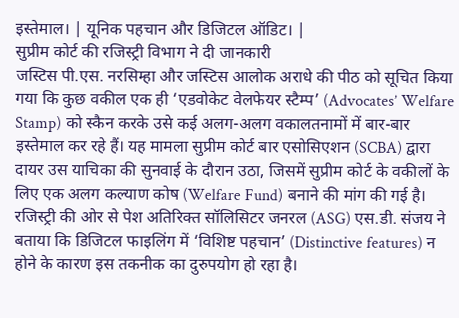इस्तेमाल। | यूनिक पहचान और डिजिटल ऑडिट। |
सुप्रीम कोर्ट की रजिस्ट्री विभाग ने दी जानकारी
जस्टिस पी.एस. नरसिम्हा और जस्टिस आलोक अराधे की पीठ को सूचित किया गया कि कुछ वकील एक ही ‘एडवोकेट वेलफेयर स्टैम्प’ (Advocates’ Welfare Stamp) को स्कैन करके उसे कई अलग-अलग वकालतनामों में बार-बार इस्तेमाल कर रहे हैं। यह मामला सुप्रीम कोर्ट बार एसोसिएशन (SCBA) द्वारा दायर उस याचिका की सुनवाई के दौरान उठा, जिसमें सुप्रीम कोर्ट के वकीलों के लिए एक अलग कल्याण कोष (Welfare Fund) बनाने की मांग की गई है। रजिस्ट्री की ओर से पेश अतिरिक्त सॉलिसिटर जनरल (ASG) एस.डी. संजय ने बताया कि डिजिटल फाइलिंग में ‘विशिष्ट पहचान’ (Distinctive features) न होने के कारण इस तकनीक का दुरुपयोग हो रहा है।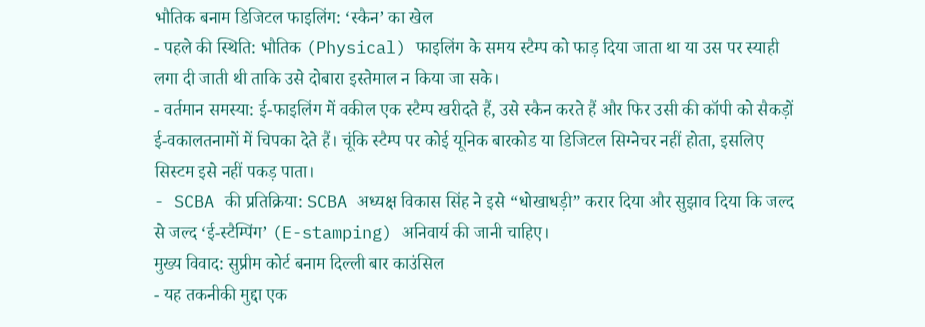भौतिक बनाम डिजिटल फाइलिंग: ‘स्कैन’ का खेल
- पहले की स्थिति: भौतिक (Physical) फाइलिंग के समय स्टैम्प को फाड़ दिया जाता था या उस पर स्याही लगा दी जाती थी ताकि उसे दोबारा इस्तेमाल न किया जा सके।
- वर्तमान समस्या: ई-फाइलिंग में वकील एक स्टैम्प खरीदते हैं, उसे स्कैन करते हैं और फिर उसी की कॉपी को सैकड़ों ई-वकालतनामों में चिपका देते हैं। चूंकि स्टैम्प पर कोई यूनिक बारकोड या डिजिटल सिग्नेचर नहीं होता, इसलिए सिस्टम इसे नहीं पकड़ पाता।
- SCBA की प्रतिक्रिया: SCBA अध्यक्ष विकास सिंह ने इसे “धोखाधड़ी” करार दिया और सुझाव दिया कि जल्द से जल्द ‘ई-स्टैम्पिंग’ (E-stamping) अनिवार्य की जानी चाहिए।
मुख्य विवाद: सुप्रीम कोर्ट बनाम दिल्ली बार काउंसिल
- यह तकनीकी मुद्दा एक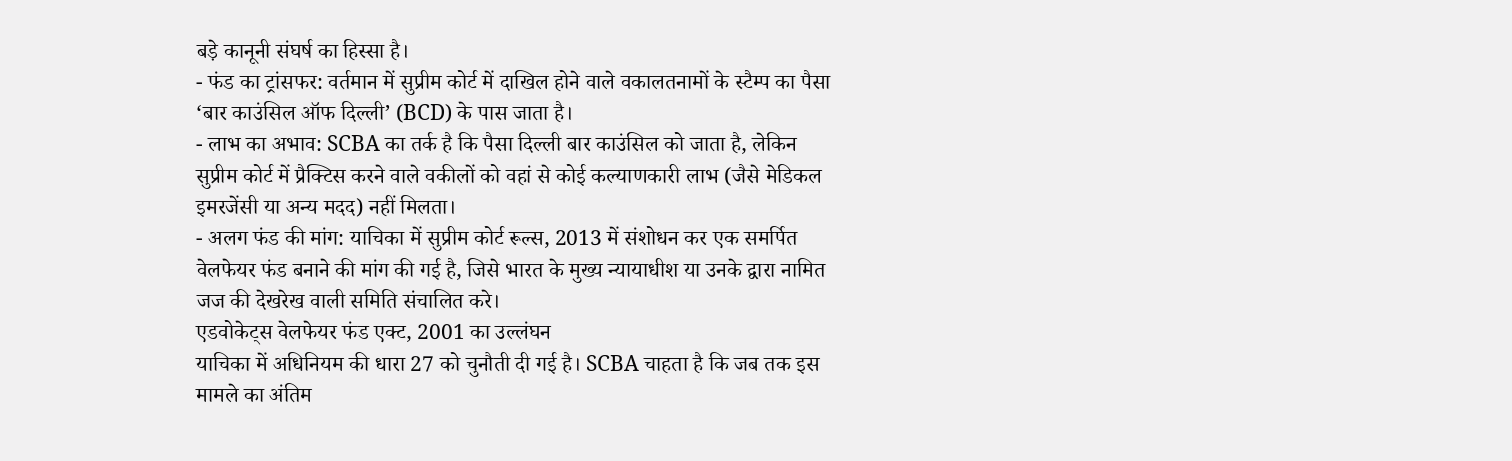बड़े कानूनी संघर्ष का हिस्सा है।
- फंड का ट्रांसफर: वर्तमान में सुप्रीम कोर्ट में दाखिल होने वाले वकालतनामों के स्टैम्प का पैसा ‘बार काउंसिल ऑफ दिल्ली’ (BCD) के पास जाता है।
- लाभ का अभाव: SCBA का तर्क है कि पैसा दिल्ली बार काउंसिल को जाता है, लेकिन सुप्रीम कोर्ट में प्रैक्टिस करने वाले वकीलों को वहां से कोई कल्याणकारी लाभ (जैसे मेडिकल इमरजेंसी या अन्य मदद) नहीं मिलता।
- अलग फंड की मांग: याचिका में सुप्रीम कोर्ट रूल्स, 2013 में संशोधन कर एक समर्पित वेलफेयर फंड बनाने की मांग की गई है, जिसे भारत के मुख्य न्यायाधीश या उनके द्वारा नामित जज की देखरेख वाली समिति संचालित करे।
एडवोकेट्स वेलफेयर फंड एक्ट, 2001 का उल्लंघन
याचिका में अधिनियम की धारा 27 को चुनौती दी गई है। SCBA चाहता है कि जब तक इस मामले का अंतिम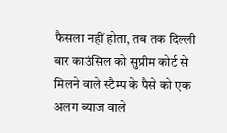फैसला नहीं होता, तब तक दिल्ली बार काउंसिल को सुप्रीम कोर्ट से मिलने वाले स्टैम्प के पैसे को एक अलग ब्याज वाले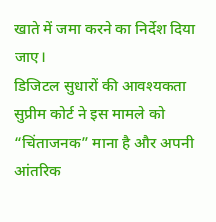खाते में जमा करने का निर्देश दिया जाए।
डिजिटल सुधारों की आवश्यकता
सुप्रीम कोर्ट ने इस मामले को “चिंताजनक” माना है और अपनी आंतरिक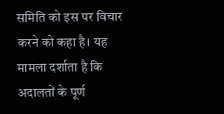समिति को इस पर विचार करने को कहा है। यह मामला दर्शाता है कि अदालतों के पूर्ण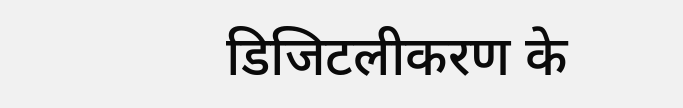डिजिटलीकरण के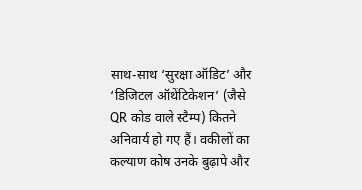साथ-साथ ‘सुरक्षा ऑडिट’ और ‘डिजिटल ऑथेंटिकेशन’ (जैसे QR कोड वाले स्टैम्प) कितने अनिवार्य हो गए हैं। वकीलों का कल्याण कोष उनके बुढ़ापे और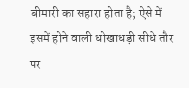बीमारी का सहारा होता है; ऐसे में इसमें होने वाली धोखाधड़ी सीधे तौर पर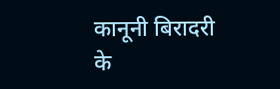कानूनी बिरादरी के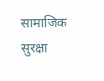सामाजिक सुरक्षा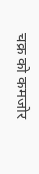चक्र को कमजोर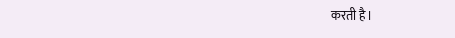करती है।